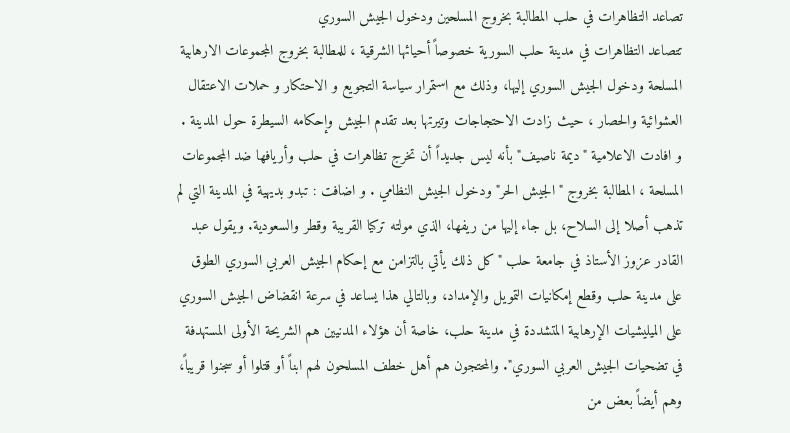تصاعد التظاهرات في حلب المطالبة بخروج المسلحين ودخول الجيش السوري
تتصاعد التظاهرات في مدينة حلب السورية خصوصاً أحيائها الشرقية ، للمطالبة بخروج المجموعات الارهابية المسلحة ودخول الجيش السوري إليها، وذلك مع استمرار سياسة التجويع و الاحتكار و حملات الاعتقال العشوائية والحصار ، حيث زادت الاحتجاجات وتيرتها بعد تقدم الجيش وإحكامه السيطرة حول المدينة .
و افادت الاعلامية "ديمة ناصيف" بأنه ليس جديداً أن تخرج تظاهرات في حلب وأريافها ضد المجموعات المسلحة ، المطالبة بخروج "الجيش الحر" ودخول الجيش النظامي . و اضافت : تبدو بديهية في المدينة التي لم تذهب أصلا إلى السلاح، بل جاء إليها من ريفها، الذي مولته تركيا القريبة وقطر والسعودية. ويقول عبد القادر عزوز الأستاذ في جامعة حلب "كل ذلك يأتي بالتزامن مع إحكام الجيش العربي السوري الطوق على مدينة حلب وقطع إمكانيات التمويل والإمداد، وبالتالي هذا يساعد في سرعة انقضاض الجيش السوري على الميليشيات الإرهابية المتشددة في مدينة حلب، خاصة أن هؤلاء المدنيين هم الشريحة الأولى المستهدفة في تضحيات الجيش العربي السوري". والمحتجون هم أهل خطف المسلحون لهم ابناً أو قتلوا أو سجنوا قريباً، وهم أيضاً بعض من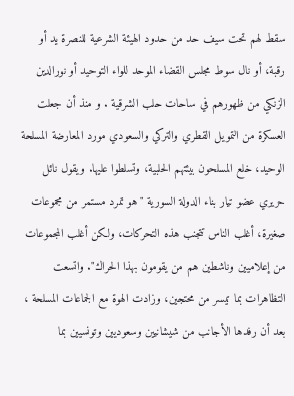سقط لهم تحت سيف حد من حدود الهيئة الشرعية للنصرة يد أو رقبة، أو نال سوط مجلس القضاء الموحد للواء التوحيد أو نورالدين الزنكي من ظهورهم في ساحات حلب الشرقية . و منذ أن جعلت العسكرة من التمويل القطري والتركي والسعودي مورد المعارضة المسلحة الوحيد، خلع المسلحون بيئتهم الحلبية، وتسلطوا عليها. ويقول نائل حريري عضو تيار بناء الدولة السورية "هو تمرد مستمر من مجموعات صغيرة، أغلب الناس تتجنب هذه التحركات، ولكن أغلب المجموعات من إعلاميين وناشطين هم من يقومون بهذا الحراك". واتسعت التظاهرات بما تيسر من محتجين، وزادت الهوة مع الجماعات المسلحة ، بعد أن رفدها الأجانب من شيشانيين وسعوديين وتونسيين بما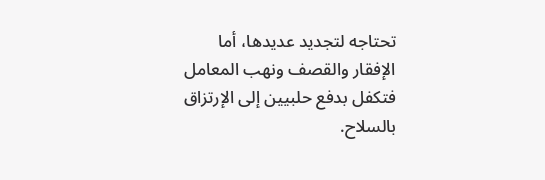تحتاجه لتجديد عديدها، أما الإفقار والقصف ونهب المعامل فتكفل بدفع حلبيين إلى الإرتزاق بالسلاح.